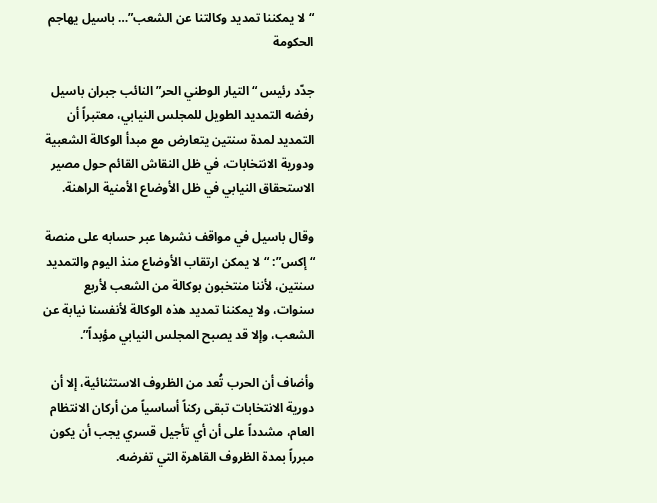“لا يمكننا تمديد وكالتنا عن الشعب”… باسيل يهاجم الحكومة

جدّد رئيس “التيار الوطني الحر” النائب جبران باسيل رفضه التمديد الطويل للمجلس النيابي، معتبراً أن التمديد لمدة سنتين يتعارض مع مبدأ الوكالة الشعبية ودورية الانتخابات، في ظل النقاش القائم حول مصير الاستحقاق النيابي في ظل الأوضاع الأمنية الراهنة.

وقال باسيل في مواقف نشرها عبر حسابه على منصة “إكس”: “لا يمكن ارتقاب الأوضاع منذ اليوم والتمديد سنتين، لأننا منتخبون بوكالة من الشعب لأربع سنوات، ولا يمكننا تمديد هذه الوكالة لأنفسنا نيابة عن الشعب، وإلا قد يصبح المجلس النيابي مؤبداً”.

وأضاف أن الحرب تُعد من الظروف الاستثنائية، إلا أن دورية الانتخابات تبقى ركناً أساسياً من أركان الانتظام العام، مشدداً على أن أي تأجيل قسري يجب أن يكون مبرراً بمدة الظروف القاهرة التي تفرضه.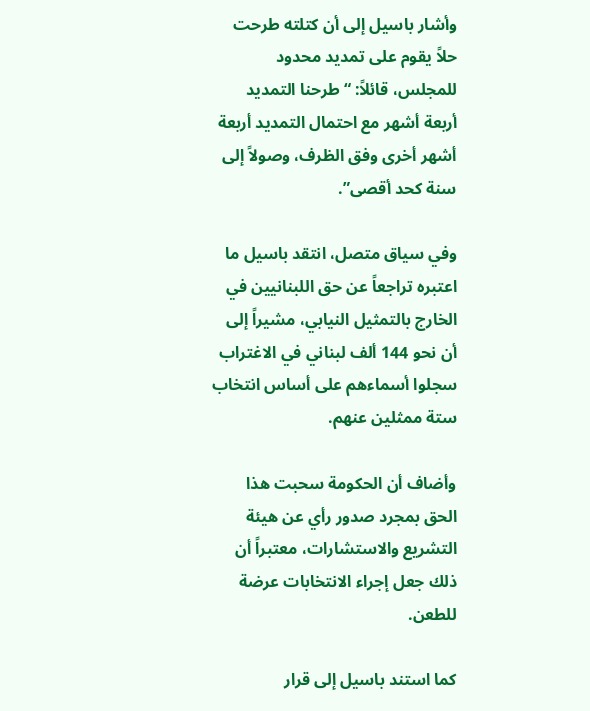وأشار باسيل إلى أن كتلته طرحت حلاً يقوم على تمديد محدود للمجلس، قائلاً: “طرحنا التمديد أربعة أشهر مع احتمال التمديد أربعة أشهر أخرى وفق الظرف، وصولاً إلى سنة كحد أقصى”.

وفي سياق متصل، انتقد باسيل ما اعتبره تراجعاً عن حق اللبنانيين في الخارج بالتمثيل النيابي، مشيراً إلى أن نحو 144 ألف لبناني في الاغتراب سجلوا أسماءهم على أساس انتخاب ستة ممثلين عنهم.

وأضاف أن الحكومة سحبت هذا الحق بمجرد صدور رأي عن هيئة التشريع والاستشارات، معتبراً أن ذلك جعل إجراء الانتخابات عرضة للطعن.

كما استند باسيل إلى قرار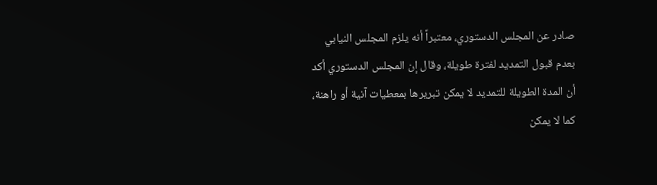صادر عن المجلس الدستوري، معتبراً أنه يلزم المجلس النيابي بعدم قبول التمديد لفترة طويلة، وقال إن المجلس الدستوري أكد أن المدة الطويلة للتمديد لا يمكن تبريرها بمعطيات آنية أو راهنة، كما لا يمكن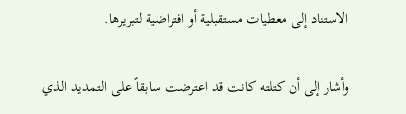الاستناد إلى معطيات مستقبلية أو افتراضية لتبريرها.

وأشار إلى أن كتلته كانت قد اعترضت سابقاً على التمديد الذي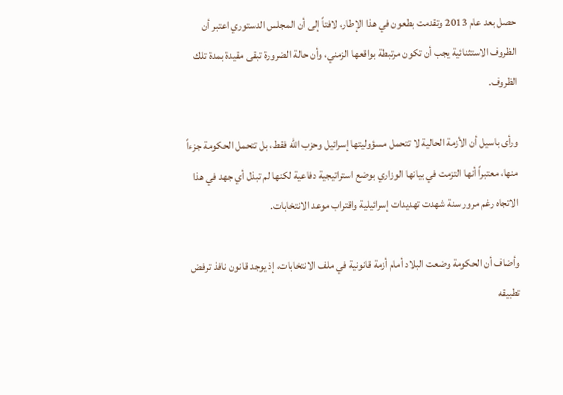حصل بعد عام 2013 وتقدمت بطعون في هذا الإطار، لافتاً إلى أن المجلس الدستوري اعتبر أن الظروف الاستثنائية يجب أن تكون مرتبطة بواقعها الزمني، وأن حالة الضرورة تبقى مقيدة بمدة تلك الظروف.

ورأى باسيل أن الأزمة الحالية لا تتحمل مسؤوليتها إسرائيل وحزب الله فقط، بل تتحمل الحكومة جزءاً منها، معتبراً أنها التزمت في بيانها الوزاري بوضع استراتيجية دفاعية لكنها لم تبذل أي جهد في هذا الاتجاه رغم مرور سنة شهدت تهديدات إسرائيلية واقتراب موعد الانتخابات.

وأضاف أن الحكومة وضعت البلاد أمام أزمة قانونية في ملف الانتخابات، إذ يوجد قانون نافذ ترفض تطبيقه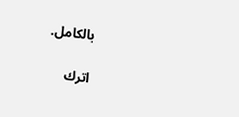بالكامل.

اترك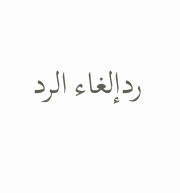ردإلغاء الرد